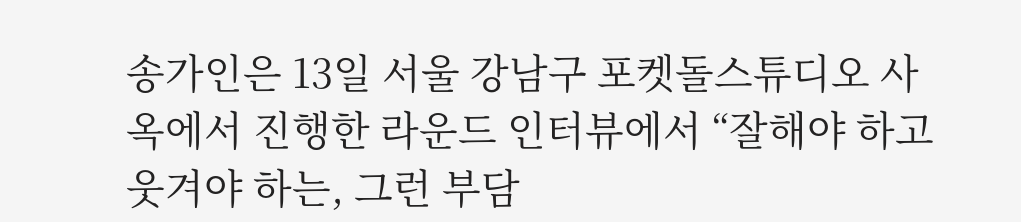송가인은 13일 서울 강남구 포켓돌스튜디오 사옥에서 진행한 라운드 인터뷰에서 “잘해야 하고 웃겨야 하는, 그런 부담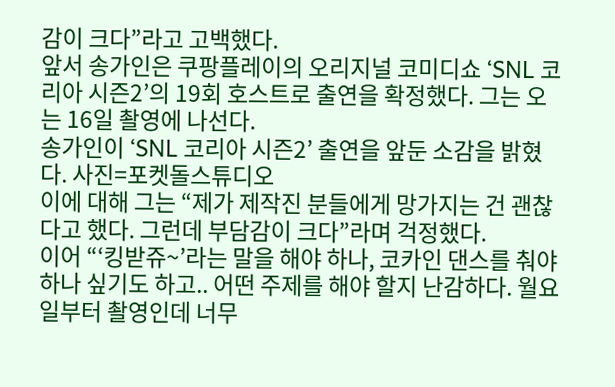감이 크다”라고 고백했다.
앞서 송가인은 쿠팡플레이의 오리지널 코미디쇼 ‘SNL 코리아 시즌2’의 19회 호스트로 출연을 확정했다. 그는 오는 16일 촬영에 나선다.
송가인이 ‘SNL 코리아 시즌2’ 출연을 앞둔 소감을 밝혔다. 사진=포켓돌스튜디오
이에 대해 그는 “제가 제작진 분들에게 망가지는 건 괜찮다고 했다. 그런데 부담감이 크다”라며 걱정했다.
이어 “‘킹받쥬~’라는 말을 해야 하나, 코카인 댄스를 춰야 하나 싶기도 하고.. 어떤 주제를 해야 할지 난감하다. 월요일부터 촬영인데 너무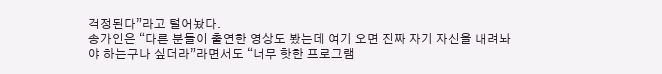걱정된다”라고 털어놨다.
송가인은 “다른 분들이 출연한 영상도 봤는데 여기 오면 진짜 자기 자신을 내려놔야 하는구나 싶더라”라면서도 “너무 핫한 프로그램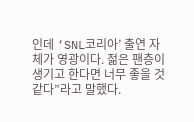인데 ‘SNL코리아’ 출연 자체가 영광이다. 젊은 팬층이 생기고 한다면 너무 좋을 것 같다”라고 말했다.